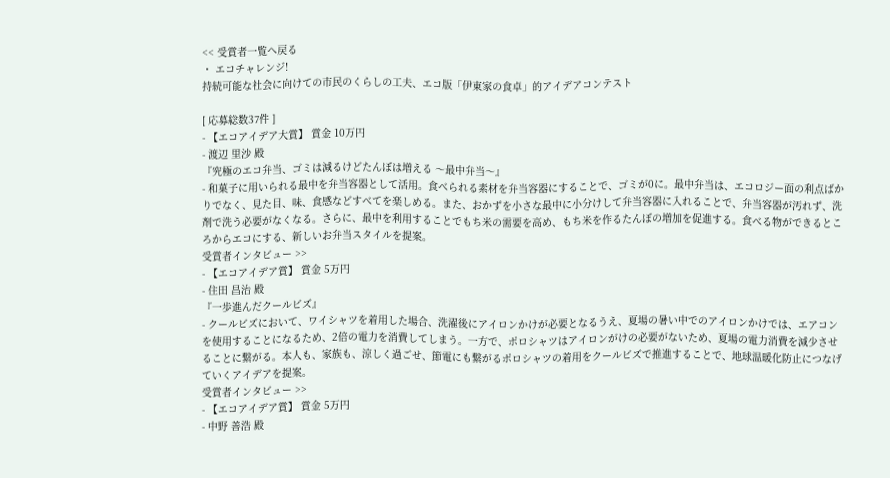<< 受賞者一覧へ戻る
・ エコチャレンジ!
持続可能な社会に向けての市民のくらしの工夫、エコ版「伊東家の食卓」的アイデアコンテスト

[ 応募総数37件 ]
- 【エコアイデア大賞】 賞金 10万円
- 渡辺 里沙 殿
『究極のエコ弁当、ゴミは減るけどたんぼは増える 〜最中弁当〜』
- 和菓子に用いられる最中を弁当容器として活用。食べられる素材を弁当容器にすることで、ゴミが0に。最中弁当は、エコロジー面の利点ばかりでなく、見た目、味、食感などすべてを楽しめる。また、おかずを小さな最中に小分けして弁当容器に入れることで、弁当容器が汚れず、洗剤で洗う必要がなくなる。さらに、最中を利用することでもち米の需要を高め、もち米を作るたんぼの増加を促進する。食べる物ができるところからエコにする、新しいお弁当スタイルを提案。
受賞者インタビュー >>
- 【エコアイデア賞】 賞金 5万円
- 住田 昌治 殿
『一歩進んだクールビズ』
- クールビズにおいて、ワイシャツを着用した場合、洗濯後にアイロンかけが必要となるうえ、夏場の暑い中でのアイロンかけでは、エアコンを使用することになるため、2倍の電力を消費してしまう。一方で、ポロシャツはアイロンがけの必要がないため、夏場の電力消費を減少させることに繋がる。本人も、家族も、涼しく過ごせ、節電にも繋がるポロシャツの着用をクールビズで推進することで、地球温暖化防止につなげていくアイデアを提案。
受賞者インタビュー >>
- 【エコアイデア賞】 賞金 5万円
- 中野 善浩 殿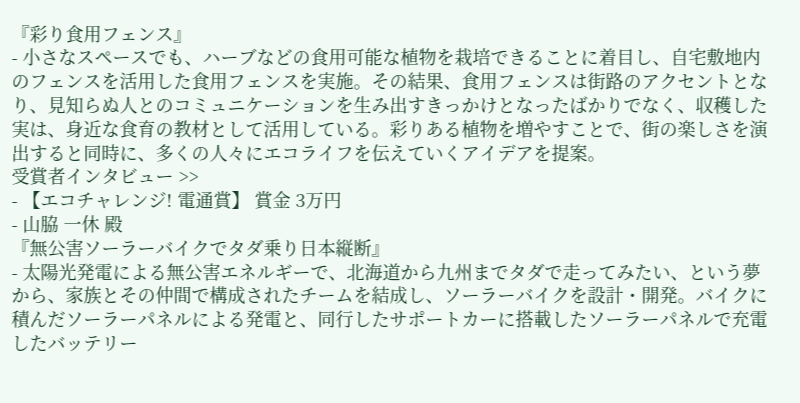『彩り食用フェンス』
- 小さなスペースでも、ハーブなどの食用可能な植物を栽培できることに着目し、自宅敷地内のフェンスを活用した食用フェンスを実施。その結果、食用フェンスは街路のアクセントとなり、見知らぬ人とのコミュニケーションを生み出すきっかけとなったばかりでなく、収穫した実は、身近な食育の教材として活用している。彩りある植物を増やすことで、街の楽しさを演出すると同時に、多くの人々にエコライフを伝えていくアイデアを提案。
受賞者インタビュー >>
- 【エコチャレンジ! 電通賞】 賞金 3万円
- 山脇 一休 殿
『無公害ソーラーバイクでタダ乗り日本縦断』
- 太陽光発電による無公害エネルギーで、北海道から九州までタダで走ってみたい、という夢から、家族とその仲間で構成されたチームを結成し、ソーラーバイクを設計・開発。バイクに積んだソーラーパネルによる発電と、同行したサポートカーに搭載したソーラーパネルで充電したバッテリー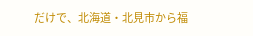だけで、北海道・北見市から福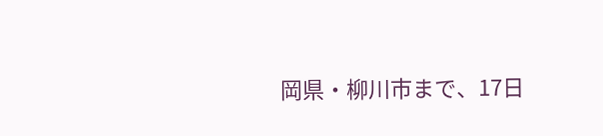岡県・柳川市まで、17日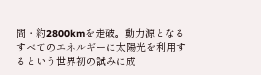間・約2800kmを走破。動力源となるすべてのエネルギーに太陽光を利用するという世界初の試みに成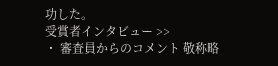功した。
受賞者インタビュー >>
・ 審査員からのコメント 敬称略